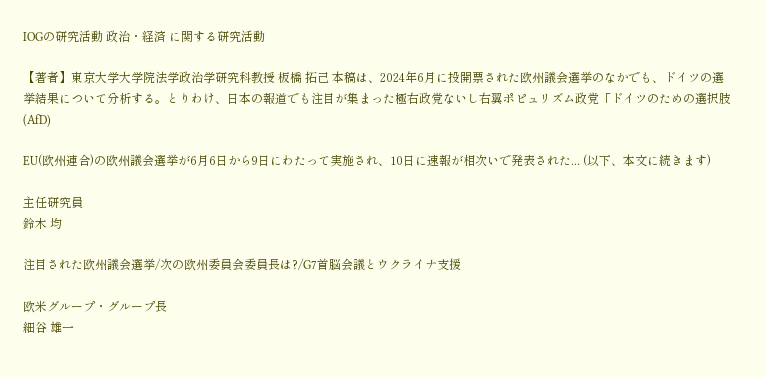IOGの研究活動 政治・経済 に関する研究活動

【著者】東京大学大学院法学政治学研究科教授 板橋 拓己 本稿は、2024年6月に投開票された欧州議会選挙のなかでも、ドイツの選挙結果について分析する。とりわけ、日本の報道でも注目が集まった極右政党ないし右翼ポピュリズム政党「ドイツのための選択肢(AfD)

EU(欧州連合)の欧州議会選挙が6月6日から9日にわたって実施され、10日に速報が相次いで発表された... (以下、本文に続きます)

主任研究員
鈴木 均

注目された欧州議会選挙/次の欧州委員会委員長は?/G7首脳会議とウクライナ支援

欧米グループ・グループ長
細谷 雄一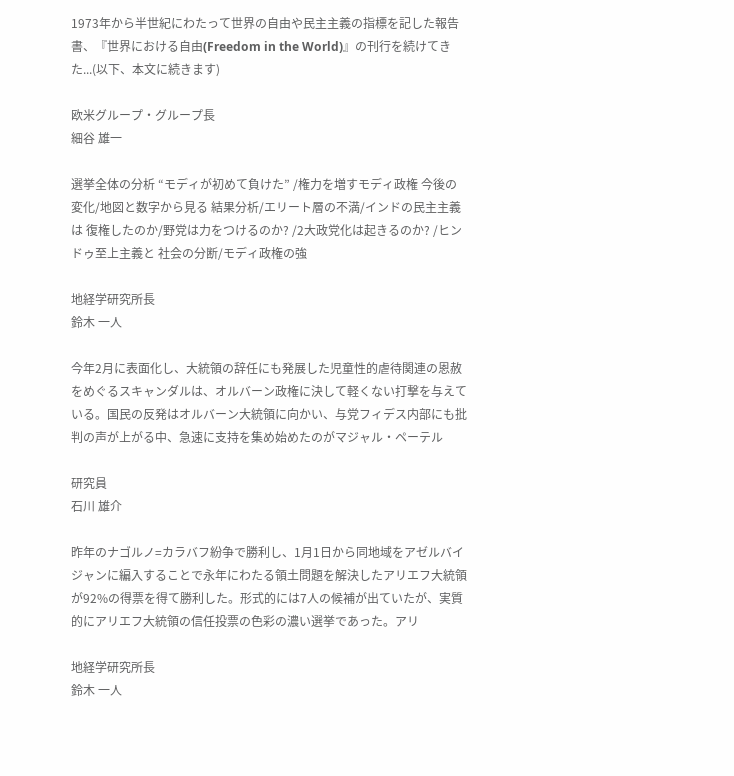1973年から半世紀にわたって世界の自由や民主主義の指標を記した報告書、『世界における自由(Freedom in the World)』の刊行を続けてきた...(以下、本文に続きます)

欧米グループ・グループ長
細谷 雄一

選挙全体の分析 “モディが初めて負けた” /権力を増すモディ政権 今後の変化/地図と数字から見る 結果分析/エリート層の不満/インドの民主主義は 復権したのか/野党は力をつけるのか? /2大政党化は起きるのか? /ヒンドゥ至上主義と 社会の分断/モディ政権の強

地経学研究所長
鈴木 一人

今年2月に表面化し、大統領の辞任にも発展した児童性的虐待関連の恩赦をめぐるスキャンダルは、オルバーン政権に決して軽くない打撃を与えている。国民の反発はオルバーン大統領に向かい、与党フィデス内部にも批判の声が上がる中、急速に支持を集め始めたのがマジャル・ペーテル

研究員
石川 雄介

昨年のナゴルノ=カラバフ紛争で勝利し、1月1日から同地域をアゼルバイジャンに編入することで永年にわたる領土問題を解決したアリエフ大統領が92%の得票を得て勝利した。形式的には7人の候補が出ていたが、実質的にアリエフ大統領の信任投票の色彩の濃い選挙であった。アリ

地経学研究所長
鈴木 一人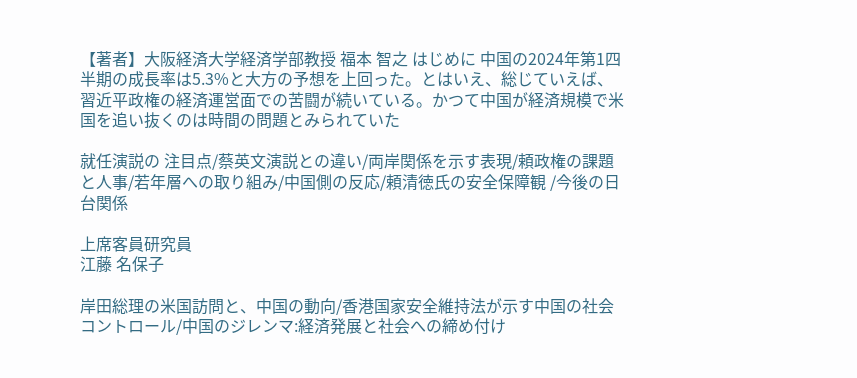【著者】大阪経済大学経済学部教授 福本 智之 はじめに 中国の2024年第1四半期の成長率は5.3%と大方の予想を上回った。とはいえ、総じていえば、習近平政権の経済運営面での苦闘が続いている。かつて中国が経済規模で米国を追い抜くのは時間の問題とみられていた

就任演説の 注目点/蔡英文演説との違い/両岸関係を示す表現/頼政権の課題と人事/若年層への取り組み/中国側の反応/頼清徳氏の安全保障観 /今後の日台関係

上席客員研究員
江藤 名保子

岸田総理の米国訪問と、中国の動向/香港国家安全維持法が示す中国の社会コントロール/中国のジレンマ:経済発展と社会への締め付け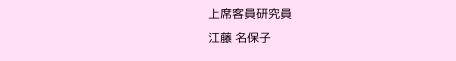上席客員研究員
江藤 名保子